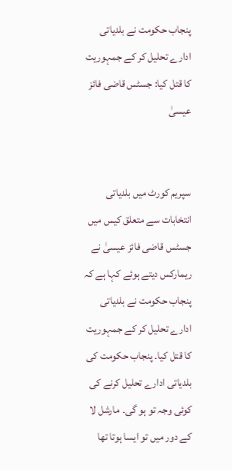پنجاب حکومت نے بلدیاتی ادارے تحلیل کر کے جمہوریت کا قتل کیا: جسٹس قاضی فائز عیسیٰ


سپریم کورٹ میں بلدیاتی انتخابات سے متعلق کیس میں جسٹس قاضی فائز عیسیٰ نے ریمارکس دیتے ہوئے کہا ہے کہ پنجاب حکومت نے بلدیاتی ادارے تحلیل کر کے جمہوریت کا قتل کیا۔ پنجاب حکومت کی بلدیاتی ادارے تحلیل کرنے کی کوئی وجہ تو ہو گی۔ مارشل لا کے دور میں تو ایسا ہوتا تھا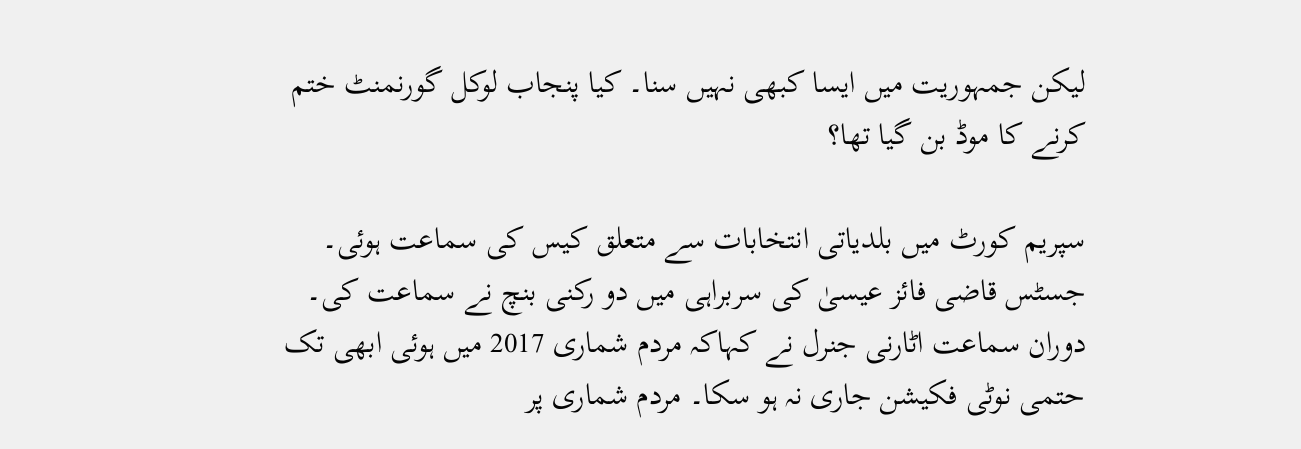لیکن جمہوریت میں ایسا کبھی نہیں سنا۔ کیا پنجاب لوکل گورنمنٹ ختم کرنے کا موڈ بن گیا تھا؟

سپریم کورٹ میں بلدیاتی انتخابات سے متعلق کیس کی سماعت ہوئی۔ جسٹس قاضی فائز عیسیٰ کی سربراہی میں دو رکنی بنچ نے سماعت کی۔ دوران سماعت اٹارنی جنرل نے کہاکہ مردم شماری 2017 میں ہوئی ابھی تک حتمی نوٹی فکیشن جاری نہ ہو سکا۔ مردم شماری پر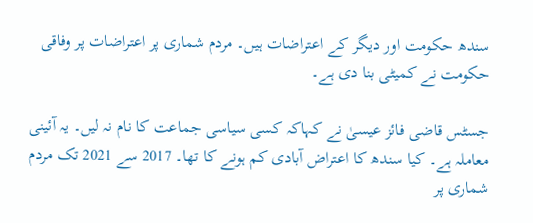سندھ حکومت اور دیگر کے اعتراضات ہیں۔ مردم شماری پر اعتراضات پر وفاقی حکومت نے کمیٹی بنا دی ہے۔

جسٹس قاضی فائز عیسیٰ نے کہاکہ کسی سیاسی جماعت کا نام نہ لیں۔ یہ آئینی معاملہ ہے۔ کیا سندھ کا اعتراض آبادی کم ہونے کا تھا۔ 2017 سے 2021 تک مردم شماری پر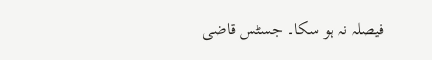فیصلہ نہ ہو سکا۔ جسٹس قاضی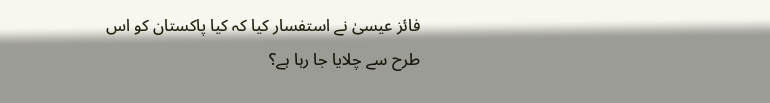فائز عیسیٰ نے استفسار کیا کہ کیا پاکستان کو اس طرح سے چلایا جا رہا ہے؟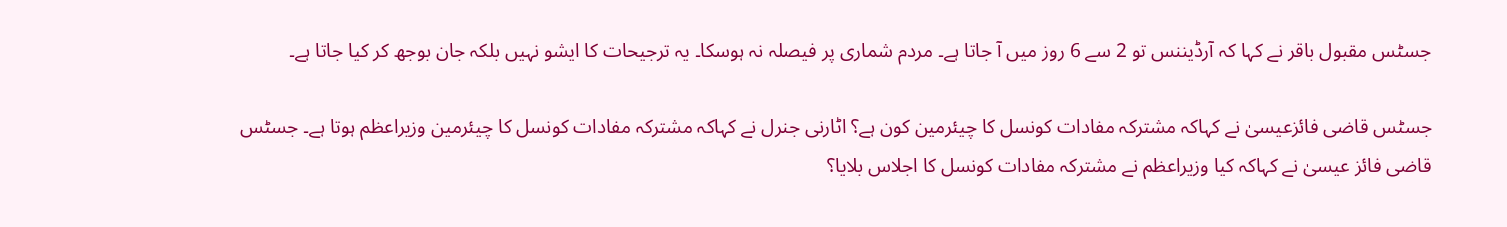جسٹس مقبول باقر نے کہا کہ آرڈیننس تو 2 سے 6 روز میں آ جاتا ہے۔ مردم شماری پر فیصلہ نہ ہوسکا۔ یہ ترجیحات کا ایشو نہیں بلکہ جان بوجھ کر کیا جاتا ہے۔

جسٹس قاضی فائزعیسیٰ نے کہاکہ مشترکہ مفادات کونسل کا چیئرمین کون ہے؟ اٹارنی جنرل نے کہاکہ مشترکہ مفادات کونسل کا چیئرمین وزیراعظم ہوتا ہے۔ جسٹس قاضی فائز عیسیٰ نے کہاکہ کیا وزیراعظم نے مشترکہ مفادات کونسل کا اجلاس بلایا؟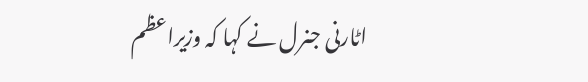اٹارنی جنرل نے کہا کہ وزیراعظم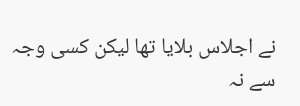نے اجلاس بلایا تھا لیکن کسی وجہ سے نہ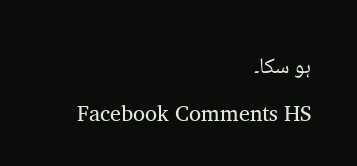ہو سکا۔

Facebook Comments HS